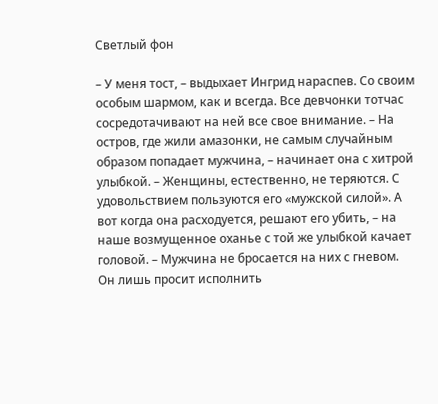Светлый фон

– У меня тост, – выдыхает Ингрид нараспев. Со своим особым шармом, как и всегда. Все девчонки тотчас сосредотачивают на ней все свое внимание. – На остров, где жили амазонки, не самым случайным образом попадает мужчина, – начинает она с хитрой улыбкой. – Женщины, естественно, не теряются. С удовольствием пользуются его «мужской силой». А вот когда она расходуется, решают его убить, – на наше возмущенное оханье с той же улыбкой качает головой. – Мужчина не бросается на них с гневом. Он лишь просит исполнить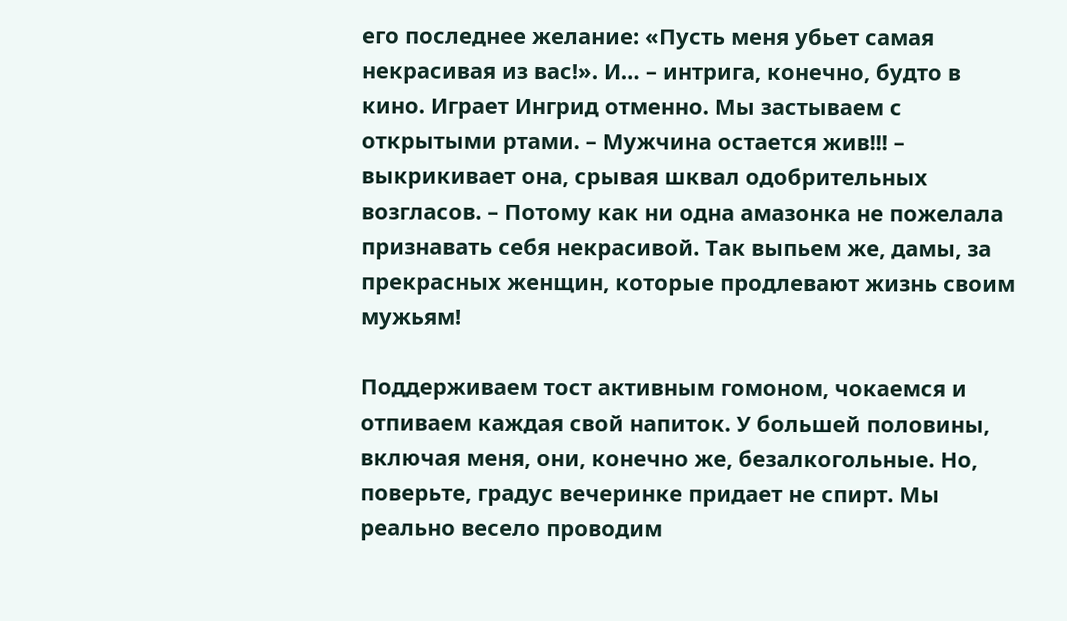его последнее желание: «Пусть меня убьет самая некрасивая из вас!». И… – интрига, конечно, будто в кино. Играет Ингрид отменно. Мы застываем с открытыми ртами. – Мужчина остается жив!!! – выкрикивает она, срывая шквал одобрительных возгласов. – Потому как ни одна амазонка не пожелала признавать себя некрасивой. Так выпьем же, дамы, за прекрасных женщин, которые продлевают жизнь своим мужьям!

Поддерживаем тост активным гомоном, чокаемся и отпиваем каждая свой напиток. У большей половины, включая меня, они, конечно же, безалкогольные. Но, поверьте, градус вечеринке придает не спирт. Мы реально весело проводим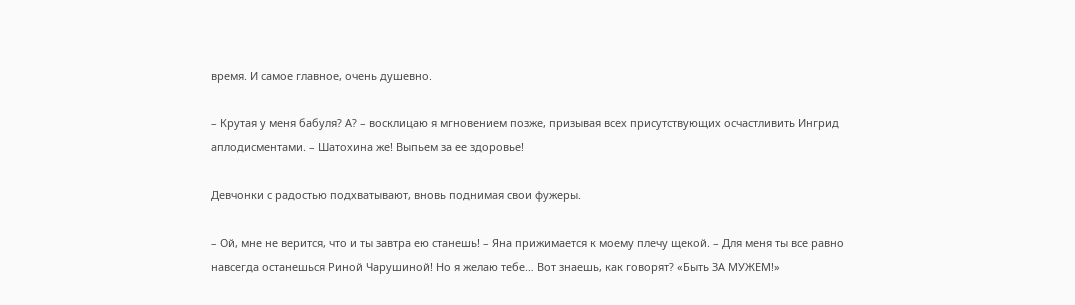время. И самое главное, очень душевно.

– Крутая у меня бабуля? А? – восклицаю я мгновением позже, призывая всех присутствующих осчастливить Ингрид аплодисментами. – Шатохина же! Выпьем за ее здоровье!

Девчонки с радостью подхватывают, вновь поднимая свои фужеры.

– Ой, мне не верится, что и ты завтра ею станешь! – Яна прижимается к моему плечу щекой. – Для меня ты все равно навсегда останешься Риной Чарушиной! Но я желаю тебе… Вот знаешь, как говорят? «Быть ЗА МУЖЕМ!»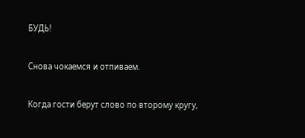БУДЬ!

Снова чокаемся и отпиваем.

Когда гости берут слово по второму кругу,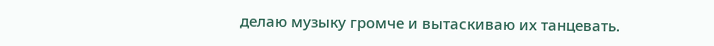делаю музыку громче и вытаскиваю их танцевать.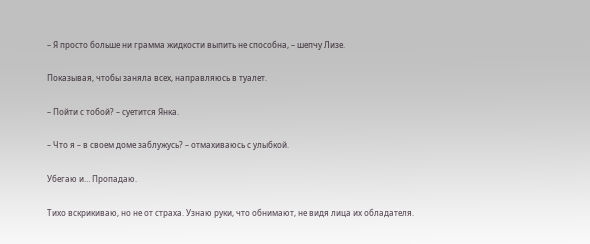– Я просто больше ни грамма жидкости выпить не способна, – шепчу Лизе.

Показывая, чтобы заняла всех, направляюсь в туалет.

– Пойти с тобой? – суетится Янка.

– Что я – в своем доме заблужусь? – отмахиваюсь с улыбкой.

Убегаю и… Пропадаю.

Тихо вскрикиваю, но не от страха. Узнаю руки, что обнимают, не видя лица их обладателя.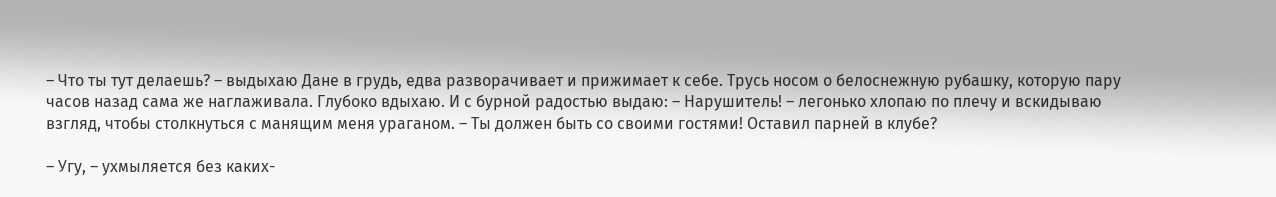– Что ты тут делаешь? – выдыхаю Дане в грудь, едва разворачивает и прижимает к себе. Трусь носом о белоснежную рубашку, которую пару часов назад сама же наглаживала. Глубоко вдыхаю. И с бурной радостью выдаю: – Нарушитель! – легонько хлопаю по плечу и вскидываю взгляд, чтобы столкнуться с манящим меня ураганом. – Ты должен быть со своими гостями! Оставил парней в клубе?

– Угу, – ухмыляется без каких-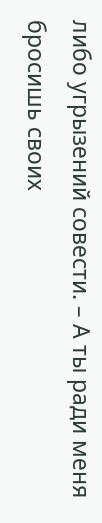либо угрызений совести. – А ты ради меня бросишь своих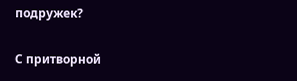подружек?

С притворной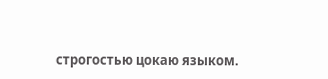строгостью цокаю языком.